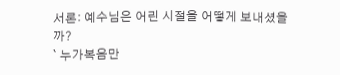서론: 예수님은 어린 시절을 어떻게 보내셨을까?
` 누가복음만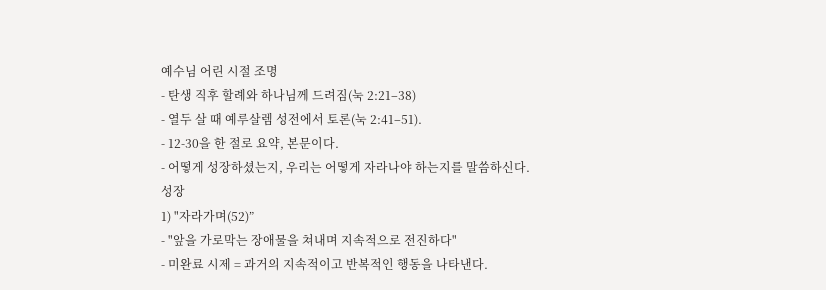예수님 어린 시절 조명
- 탄생 직후 할례와 하나님께 드려짐(눅 2:21–38)
- 열두 살 때 예루살렘 성전에서 토론(눅 2:41–51).
- 12-30을 한 절로 요약, 본문이다.
- 어떻게 성장하셨는지, 우리는 어떻게 자라나야 하는지를 말씀하신다.
성장
1) "자라가며(52)”
- "앞을 가로막는 장애물을 쳐내며 지속적으로 전진하다"
- 미완료 시제 = 과거의 지속적이고 반복적인 행동을 나타낸다.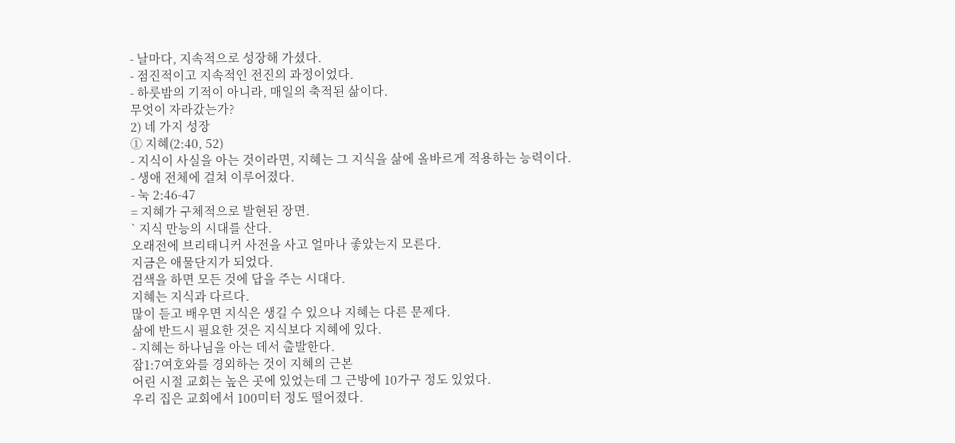- 날마다, 지속적으로 성장해 가셨다.
- 점진적이고 지속적인 전진의 과정이었다.
- 하룻밤의 기적이 아니라, 매일의 축적된 삶이다.
무엇이 자라갔는가?
2) 네 가지 성장
① 지혜(2:40, 52)
- 지식이 사실을 아는 것이라면, 지혜는 그 지식을 삶에 올바르게 적용하는 능력이다.
- 생애 전체에 걸쳐 이루어졌다.
- 눅 2:46-47
= 지혜가 구체적으로 발현된 장면.
` 지식 만능의 시대를 산다.
오래전에 브리태니커 사전을 사고 얼마나 좋았는지 모른다.
지금은 애물단지가 되었다.
검색을 하면 모든 것에 답을 주는 시대다.
지혜는 지식과 다르다.
많이 듣고 배우면 지식은 생길 수 있으나 지혜는 다른 문제다.
삶에 반드시 필요한 것은 지식보다 지혜에 있다.
- 지혜는 하나님을 아는 데서 출발한다.
잠1:7여호와를 경외하는 것이 지혜의 근본
어린 시절 교회는 높은 곳에 있었는데 그 근방에 10가구 정도 있었다.
우리 집은 교회에서 100미터 정도 떨어졌다.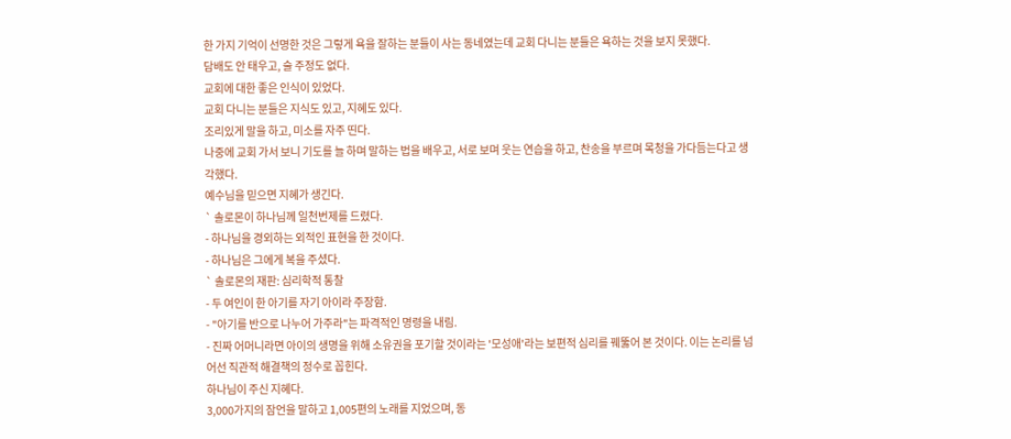한 가지 기억이 선명한 것은 그렇게 욕을 잘하는 분들이 사는 동네였는데 교회 다니는 분들은 욕하는 것을 보지 못했다.
담배도 안 태우고, 술 주정도 없다.
교회에 대한 좋은 인식이 있었다.
교회 다니는 분들은 지식도 있고, 지혜도 있다.
조리있게 말을 하고, 미소를 자주 띤다.
나중에 교회 가서 보니 기도를 늘 하며 말하는 법을 배우고, 서로 보며 웃는 연습을 하고, 찬송을 부르며 목청을 가다듬는다고 생각했다.
예수님을 믿으면 지혜가 생긴다.
` 솔로몬이 하나님께 일천번제를 드렸다.
- 하나님을 경외하는 외적인 표현을 한 것이다.
- 하나님은 그에게 복을 주셨다.
` 솔로몬의 재판: 심리학적 통찰
- 두 여인이 한 아기를 자기 아이라 주장함.
- "아기를 반으로 나누어 가주라"는 파격적인 명령을 내림.
- 진짜 어머니라면 아이의 생명을 위해 소유권을 포기할 것이라는 '모성애'라는 보편적 심리를 꿰뚫어 본 것이다. 이는 논리를 넘어선 직관적 해결책의 정수로 꼽힌다.
하나님이 주신 지혜다.
3,000가지의 잠언을 말하고 1,005편의 노래를 지었으며, 동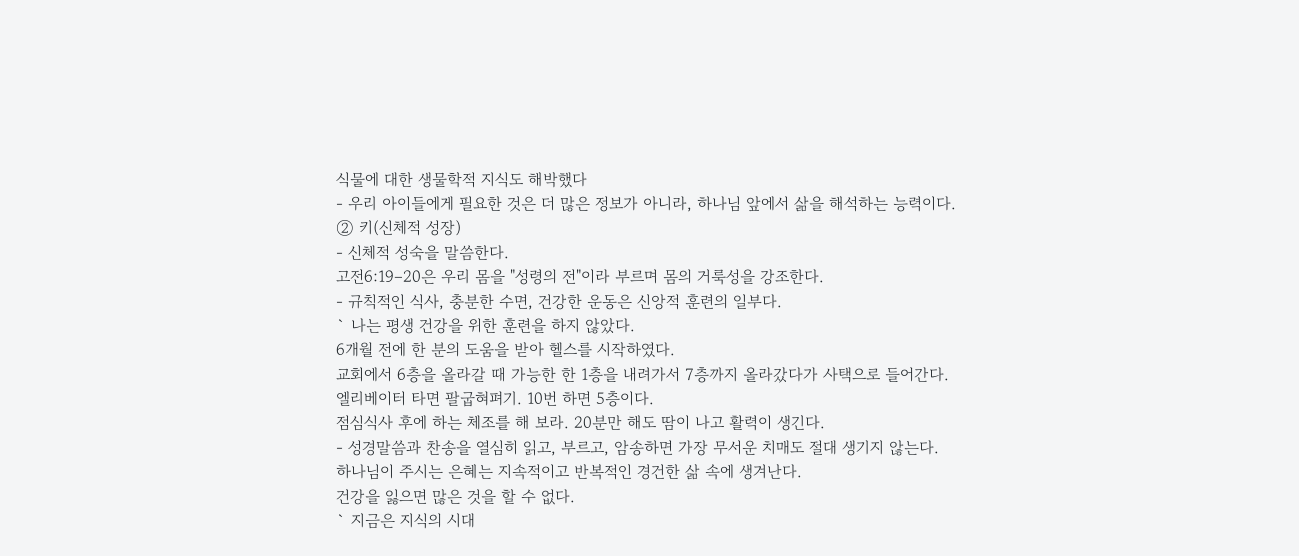식물에 대한 생물학적 지식도 해박했다
- 우리 아이들에게 필요한 것은 더 많은 정보가 아니라, 하나님 앞에서 삶을 해석하는 능력이다.
② 키(신체적 성장)
- 신체적 성숙을 말씀한다.
고전6:19–20은 우리 몸을 "성령의 전"이라 부르며 몸의 거룩성을 강조한다.
- 규칙적인 식사, 충분한 수면, 건강한 운동은 신앙적 훈련의 일부다.
` 나는 평생 건강을 위한 훈련을 하지 않았다.
6개월 전에 한 분의 도움을 받아 헬스를 시작하였다.
교회에서 6층을 올라갈 때 가능한 한 1층을 내려가서 7층까지 올라갔다가 사택으로 들어간다.
엘리베이터 타면 팔굽혀펴기. 10번 하면 5층이다.
점심식사 후에 하는 체조를 해 보라. 20분만 해도 땀이 나고 활력이 생긴다.
- 성경말씀과 찬송을 열심히 읽고, 부르고, 암송하면 가장 무서운 치매도 절대 생기지 않는다.
하나님이 주시는 은혜는 지속적이고 반복적인 경건한 삶 속에 생겨난다.
건강을 잃으면 많은 것을 할 수 없다.
` 지금은 지식의 시대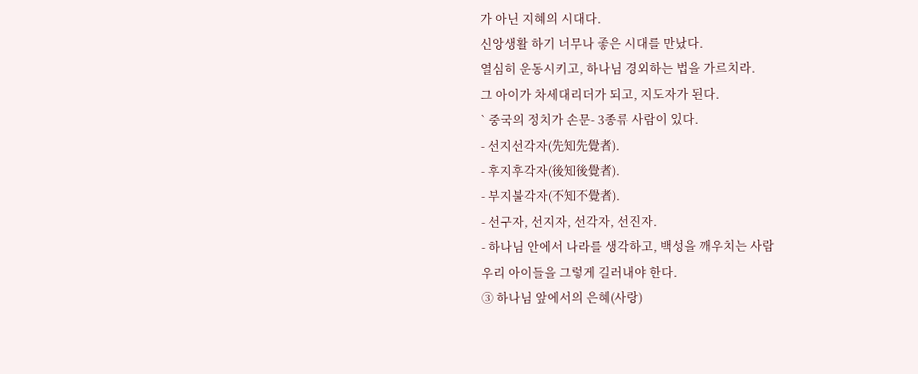가 아닌 지혜의 시대다.
신앙생활 하기 너무나 좋은 시대를 만났다.
열심히 운동시키고, 하나님 경외하는 법을 가르치라.
그 아이가 차세대리더가 되고, 지도자가 된다.
` 중국의 정치가 손문- 3종류 사람이 있다.
- 선지선각자(先知先覺者).
- 후지후각자(後知後覺者).
- 부지불각자(不知不覺者).
- 선구자, 선지자, 선각자, 선진자.
- 하나님 안에서 나라를 생각하고, 백성을 깨우치는 사람
우리 아이들을 그렇게 길러내야 한다.
③ 하나님 앞에서의 은혜(사랑)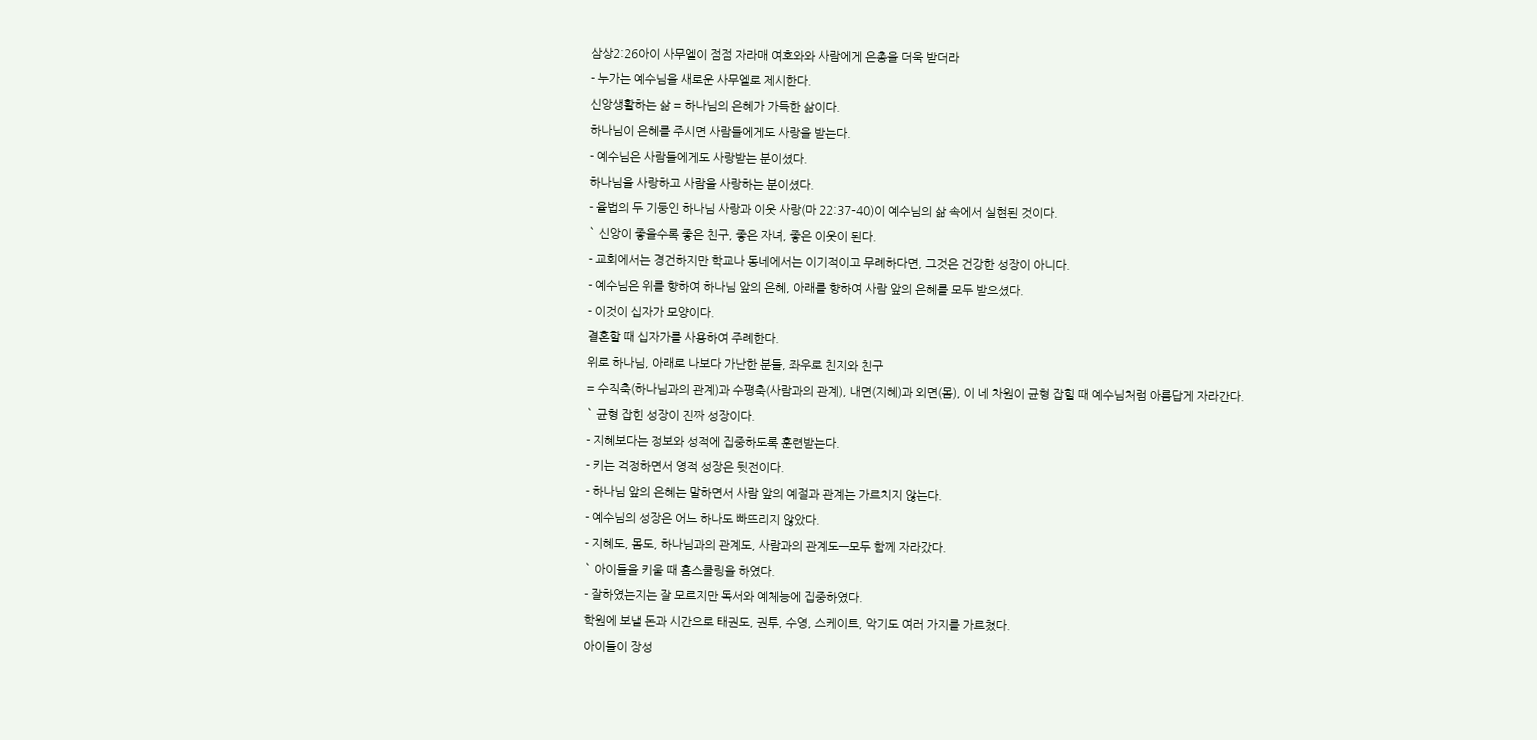삼상2:26아이 사무엘이 점점 자라매 여호와와 사람에게 은총을 더욱 받더라
- 누가는 예수님을 새로운 사무엘로 제시한다.
신앙생활하는 삶 = 하나님의 은혜가 가득한 삶이다.
하나님이 은혜를 주시면 사람들에게도 사랑을 받는다.
- 예수님은 사람들에게도 사랑받는 분이셨다.
하나님을 사랑하고 사람을 사랑하는 분이셨다.
- 율법의 두 기둥인 하나님 사랑과 이웃 사랑(마 22:37–40)이 예수님의 삶 속에서 실현된 것이다.
` 신앙이 좋을수록 좋은 친구, 좋은 자녀, 좋은 이웃이 된다.
- 교회에서는 경건하지만 학교나 동네에서는 이기적이고 무례하다면, 그것은 건강한 성장이 아니다.
- 예수님은 위를 향하여 하나님 앞의 은혜, 아래를 향하여 사람 앞의 은혜를 모두 받으셨다.
- 이것이 십자가 모양이다.
결혼할 때 십자가를 사용하여 주례한다.
위로 하나님, 아래로 나보다 가난한 분들, 좌우로 친지와 친구
= 수직축(하나님과의 관계)과 수평축(사람과의 관계), 내면(지혜)과 외면(몸), 이 네 차원이 균형 잡힐 때 예수님처럼 아름답게 자라간다.
` 균형 잡힌 성장이 진짜 성장이다.
- 지혜보다는 정보와 성적에 집중하도록 훈련받는다.
- 키는 걱정하면서 영적 성장은 뒷전이다.
- 하나님 앞의 은혜는 말하면서 사람 앞의 예절과 관계는 가르치지 않는다.
- 예수님의 성장은 어느 하나도 빠뜨리지 않았다.
- 지혜도, 몸도, 하나님과의 관계도, 사람과의 관계도—모두 함께 자라갔다.
` 아이들을 키울 때 홈스쿨링을 하였다.
- 잘하였는지는 잘 모르지만 독서와 예체능에 집중하였다.
학원에 보낼 돈과 시간으로 태권도, 권투, 수영, 스케이트, 악기도 여러 가지를 가르쳤다.
아이들이 장성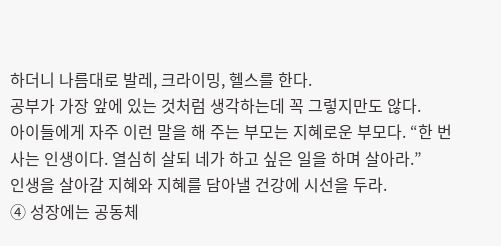하더니 나름대로 발레, 크라이밍, 헬스를 한다.
공부가 가장 앞에 있는 것처럼 생각하는데 꼭 그렇지만도 않다.
아이들에게 자주 이런 말을 해 주는 부모는 지혜로운 부모다. “한 번 사는 인생이다. 열심히 살되 네가 하고 싶은 일을 하며 살아라.”
인생을 살아갈 지혜와 지혜를 담아낼 건강에 시선을 두라.
④ 성장에는 공동체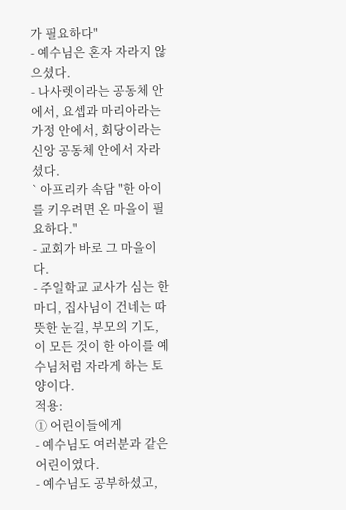가 필요하다"
- 예수님은 혼자 자라지 않으셨다.
- 나사렛이라는 공동체 안에서, 요셉과 마리아라는 가정 안에서, 회당이라는 신앙 공동체 안에서 자라셨다.
` 아프리카 속담 "한 아이를 키우려면 온 마을이 필요하다."
- 교회가 바로 그 마을이다.
- 주일학교 교사가 심는 한마디, 집사님이 건네는 따뜻한 눈길, 부모의 기도, 이 모든 것이 한 아이를 예수님처럼 자라게 하는 토양이다.
적용:
① 어린이들에게
- 예수님도 여러분과 같은 어린이였다.
- 예수님도 공부하셨고,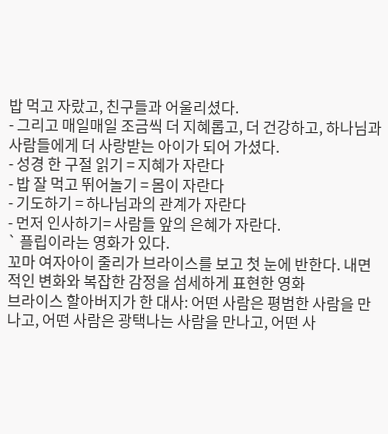밥 먹고 자랐고, 친구들과 어울리셨다.
- 그리고 매일매일 조금씩 더 지혜롭고, 더 건강하고, 하나님과 사람들에게 더 사랑받는 아이가 되어 가셨다.
- 성경 한 구절 읽기 = 지혜가 자란다
- 밥 잘 먹고 뛰어놀기 = 몸이 자란다
- 기도하기 = 하나님과의 관계가 자란다
- 먼저 인사하기= 사람들 앞의 은혜가 자란다.
` 플립이라는 영화가 있다.
꼬마 여자아이 줄리가 브라이스를 보고 첫 눈에 반한다. 내면적인 변화와 복잡한 감정을 섬세하게 표현한 영화
브라이스 할아버지가 한 대사: 어떤 사람은 평범한 사람을 만나고, 어떤 사람은 광택나는 사람을 만나고, 어떤 사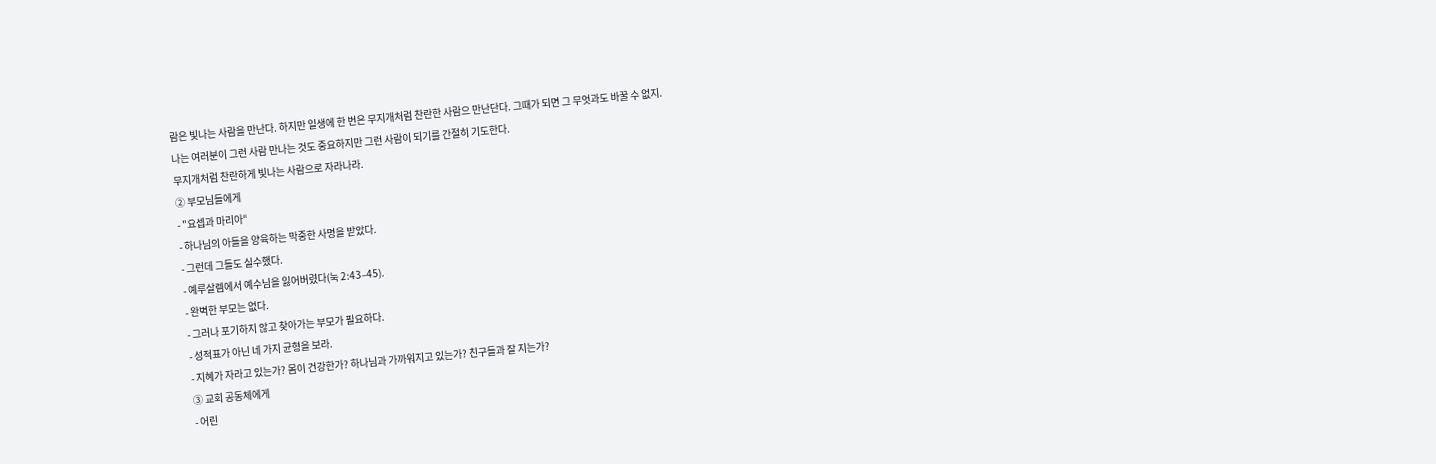람은 빛나는 사람을 만난다. 하지만 일생에 한 번은 무지개처럼 찬란한 사람으 만난단다. 그때가 되면 그 무엇과도 바꿀 수 없지.
나는 여러분이 그런 사람 만나는 것도 중요하지만 그런 사람이 되기를 간절히 기도한다.
무지개처럼 찬란하게 빛나는 사람으로 자라나라.
② 부모님들에게
- "요셉과 마리아“
- 하나님의 아들을 양육하는 막중한 사명을 받았다.
- 그런데 그들도 실수했다.
- 예루살렘에서 예수님을 잃어버렸다(눅 2:43–45).
- 완벽한 부모는 없다.
- 그러나 포기하지 않고 찾아가는 부모가 필요하다.
- 성적표가 아닌 네 가지 균형을 보라.
- 지혜가 자라고 있는가? 몸이 건강한가? 하나님과 가까워지고 있는가? 친구들과 잘 지는가?
③ 교회 공동체에게
- 어린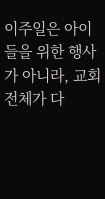이주일은 아이들을 위한 행사가 아니라, 교회 전체가 다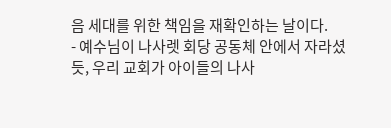음 세대를 위한 책임을 재확인하는 날이다.
- 예수님이 나사렛 회당 공동체 안에서 자라셨듯, 우리 교회가 아이들의 나사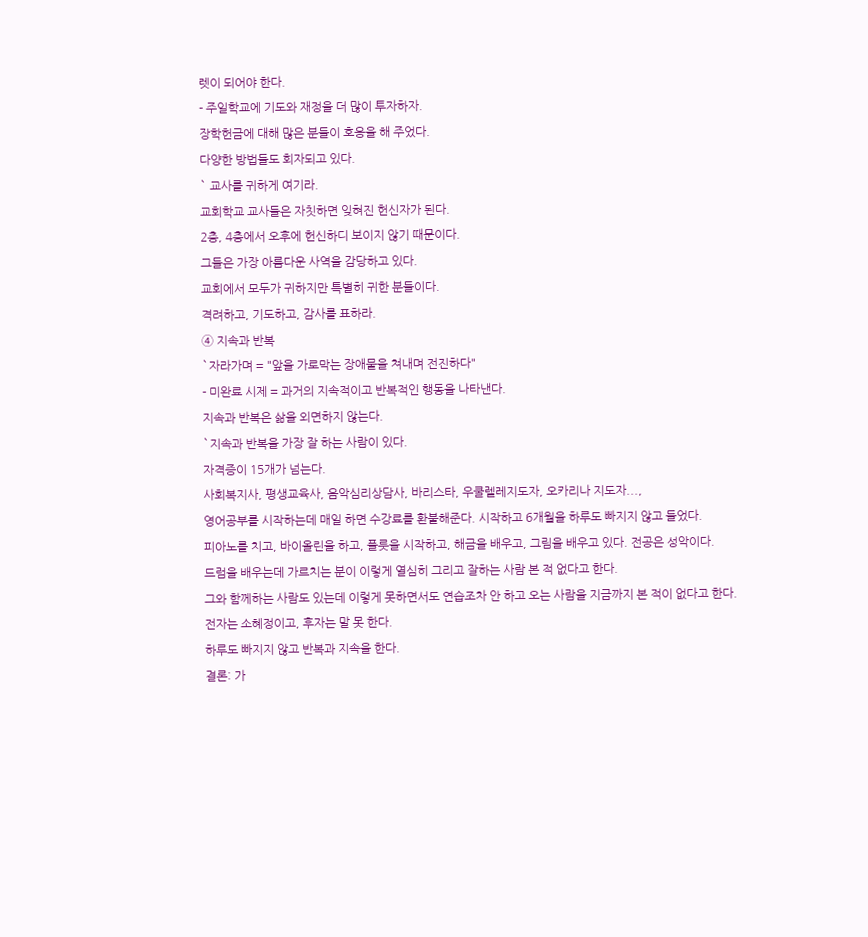렛이 되어야 한다.
- 주일학교에 기도와 재정을 더 많이 투자하자.
장학헌금에 대해 많은 분들이 호응을 해 주었다.
다양한 방법들도 회자되고 있다.
` 교사를 귀하게 여기라.
교회학교 교사들은 자칫하면 잊혀진 헌신자가 된다.
2층, 4층에서 오후에 헌신하디 보이지 않기 때문이다.
그들은 가장 아름다운 사역을 감당하고 있다.
교회에서 모두가 귀하지만 특별히 귀한 분들이다.
격려하고, 기도하고, 감사를 표하라.
④ 지속과 반복
`자라가며 = "앞을 가로막는 장애물을 쳐내며 전진하다"
- 미완료 시제 = 과거의 지속적이고 반복적인 행동을 나타낸다.
지속과 반복은 삶을 외면하지 않는다.
`지속과 반복을 가장 잘 하는 사람이 있다.
자격증이 15개가 넘는다.
사회복지사, 평생교육사, 음악심리상담사, 바리스타, 우쿨렐레지도자, 오카리나 지도자...,
영어공부를 시작하는데 매일 하면 수강료를 환불해준다. 시작하고 6개월을 하루도 빠지지 않고 들었다.
피아노를 치고, 바이올린을 하고, 플릇을 시작하고, 해금을 배우고, 그림을 배우고 있다. 전공은 성악이다.
드럼을 배우는데 가르치는 분이 이렇게 열심히 그리고 잘하는 사람 본 적 없다고 한다.
그와 함께하는 사람도 있는데 이렇게 못하면서도 연습조차 안 하고 오는 사람을 지금까지 본 적이 없다고 한다.
전자는 소혜정이고, 후자는 말 못 한다.
하루도 빠지지 않고 반복과 지속을 한다.
결론: 가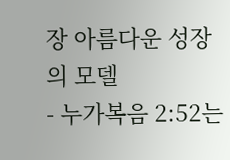장 아름다운 성장의 모델
- 누가복음 2:52는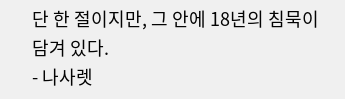단 한 절이지만, 그 안에 18년의 침묵이 담겨 있다.
- 나사렛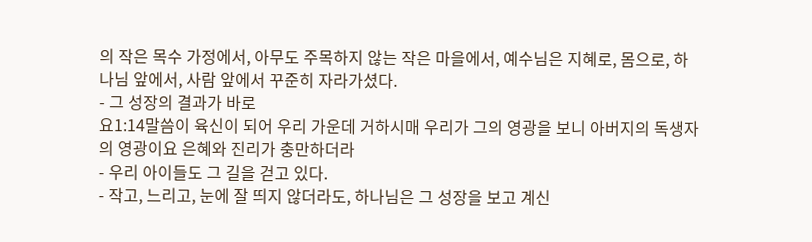의 작은 목수 가정에서, 아무도 주목하지 않는 작은 마을에서, 예수님은 지혜로, 몸으로, 하나님 앞에서, 사람 앞에서 꾸준히 자라가셨다.
- 그 성장의 결과가 바로
요1:14말씀이 육신이 되어 우리 가운데 거하시매 우리가 그의 영광을 보니 아버지의 독생자의 영광이요 은혜와 진리가 충만하더라
- 우리 아이들도 그 길을 걷고 있다.
- 작고, 느리고, 눈에 잘 띄지 않더라도, 하나님은 그 성장을 보고 계신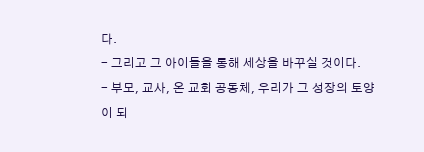다.
- 그리고 그 아이들을 통해 세상을 바꾸실 것이다.
- 부모, 교사, 온 교회 공동체, 우리가 그 성장의 토양이 되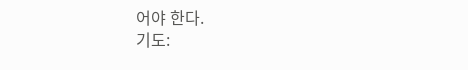어야 한다.
기도: